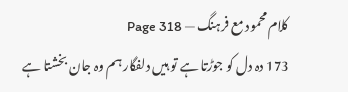کلام محمود مع فرہنگ — Page 318
173 دہ دل کو جوڑتا ہے تو ہیں دلفگار ہم وہ جان بخشتا ہے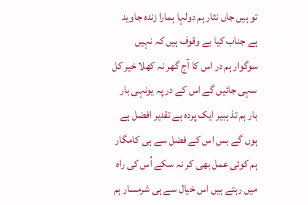تو ہیں جاں نثار ہم دولہا ہمارا زندہ جاوید ہے جناب کیا بے وقوف ہیں کہ نہیں سوگوار ہم در اس کا آج گھر نہ کھلا خیر کل سہی جائیں گے اس کے در پہ یونہی بار بار ہم تذ ہبیر ایک پردہ ہے تقدیر افضل ہے ہوں گے بس اس کے فضل سے ہی کامگار ہم کوئی عمل بھی کر نہ سکے اُس کی راہ میں رہتے ہیں اس خیال سے ہی شرمسار ہم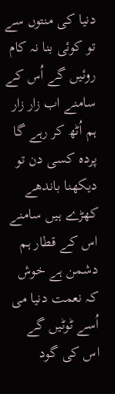دنیا کی منتوں سے تو کوئی بنا نہ کام روئیں گے اُس کے سامنے اب زار زار ہم اُٹھ کر رہے گا پردہ کسی دن تو دیکھنا باندھے کھڑے ہیں سامنے اس کے قطار ہم دشمن ہے خوش کہ نعمت دنیا می اُسے ٹوٹیں گے اس کی گود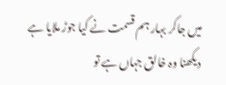میں جاکر بہار ہم قسمت نے کیا جوڑ ملایا ہے دیکھنا وہ خالق جہاں ہے تو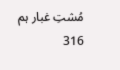مُشتِ غبار ہم 316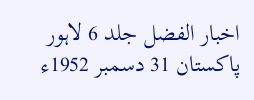اخبار الفضل جلد 6 لاہور پاکستان 31 دسمبر 1952ء